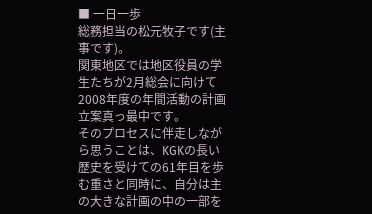■ 一日一歩
総務担当の松元牧子です(主事です)。
関東地区では地区役員の学生たちが2月総会に向けて2008年度の年間活動の計画立案真っ最中です。
そのプロセスに伴走しながら思うことは、KGKの長い歴史を受けての61年目を歩む重さと同時に、自分は主の大きな計画の中の一部を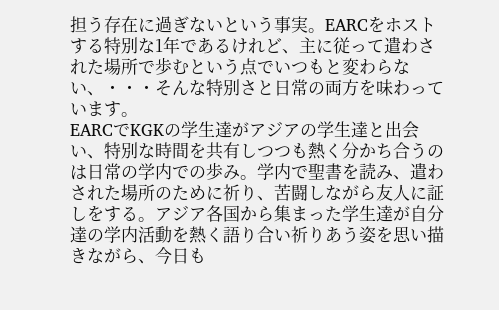担う存在に過ぎないという事実。EARCをホストする特別な1年であるけれど、主に従って遣わされた場所で歩むという点でいつもと変わらない、・・・そんな特別さと日常の両方を味わっています。
EARCでKGKの学生達がアジアの学生達と出会い、特別な時間を共有しつつも熱く分かち合うのは日常の学内での歩み。学内で聖書を読み、遣わされた場所のために祈り、苦闘しながら友人に証しをする。アジア各国から集まった学生達が自分達の学内活動を熱く語り合い祈りあう姿を思い描きながら、今日も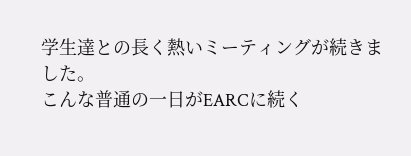学生達との長く熱いミーティングが続きました。
こんな普通の一日がEARCに続く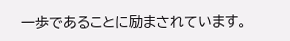一歩であることに励まされています。